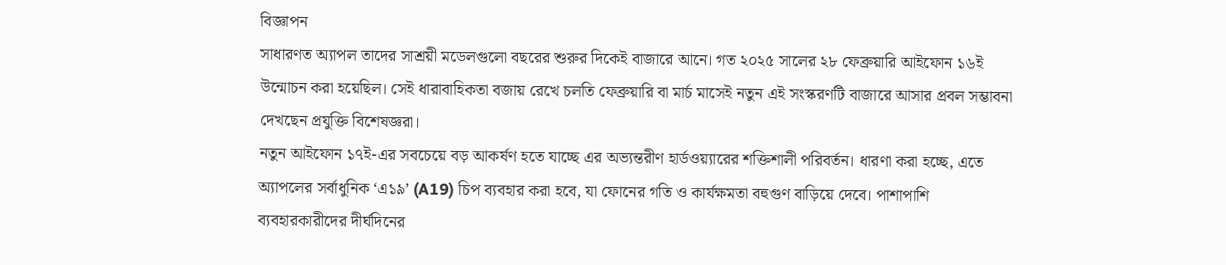বিজ্ঞাপন
সাধারণত অ্যাপল তাদের সাশ্রয়ী মডেলগুলো বছরের শুরুর দিকেই বাজারে আনে। গত ২০২৫ সালের ২৮ ফেব্রুয়ারি আইফোন ১৬ই উন্মোচন করা হয়েছিল। সেই ধারাবাহিকতা বজায় রেখে চলতি ফেব্রুয়ারি বা মার্চ মাসেই নতুন এই সংস্করণটি বাজারে আসার প্রবল সম্ভাবনা দেখছেন প্রযুক্তি বিশেষজ্ঞরা।
নতুন আইফোন ১৭ই-এর সবচেয়ে বড় আকর্ষণ হতে যাচ্ছে এর অভ্যন্তরীণ হার্ডওয়্যারের শক্তিশালী পরিবর্তন। ধারণা করা হচ্ছে, এতে অ্যাপলের সর্বাধুনিক ‘এ১৯’ (A19) চিপ ব্যবহার করা হবে, যা ফোনের গতি ও কার্যক্ষমতা বহুগুণ বাড়িয়ে দেবে। পাশাপাশি ব্যবহারকারীদের দীর্ঘদিনের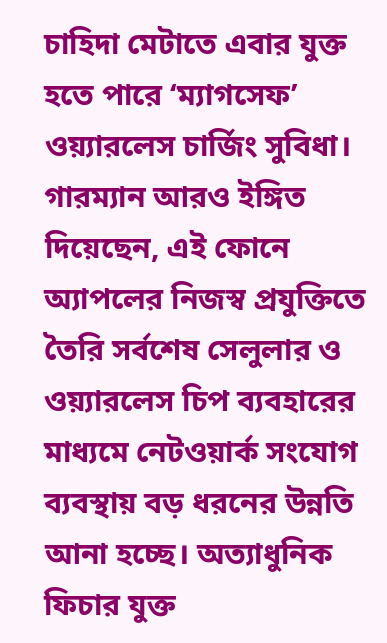চাহিদা মেটাতে এবার যুক্ত হতে পারে ‘ম্যাগসেফ’ ওয়্যারলেস চার্জিং সুবিধা।
গারম্যান আরও ইঙ্গিত দিয়েছেন, এই ফোনে অ্যাপলের নিজস্ব প্রযুক্তিতে তৈরি সর্বশেষ সেলুলার ও ওয়্যারলেস চিপ ব্যবহারের মাধ্যমে নেটওয়ার্ক সংযোগ ব্যবস্থায় বড় ধরনের উন্নতি আনা হচ্ছে। অত্যাধুনিক ফিচার যুক্ত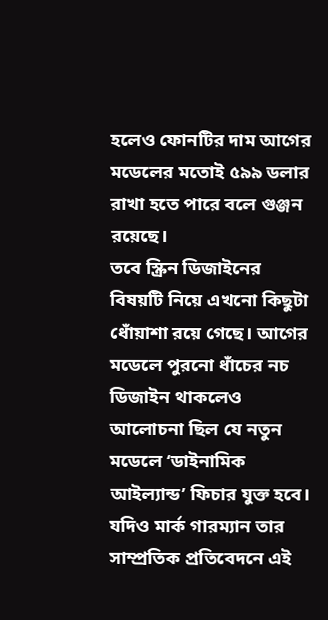হলেও ফোনটির দাম আগের মডেলের মতোই ৫৯৯ ডলার রাখা হতে পারে বলে গুঞ্জন রয়েছে।
তবে স্ক্রিন ডিজাইনের বিষয়টি নিয়ে এখনো কিছুটা ধোঁয়াশা রয়ে গেছে। আগের মডেলে পুরনো ধাঁচের নচ ডিজাইন থাকলেও আলোচনা ছিল যে নতুন মডেলে ‘ডাইনামিক আইল্যান্ড’ ফিচার যুক্ত হবে। যদিও মার্ক গারম্যান তার সাম্প্রতিক প্রতিবেদনে এই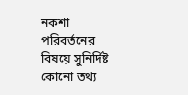নকশা পরিবর্তনের বিষয়ে সুনির্দিষ্ট কোনো তথ্য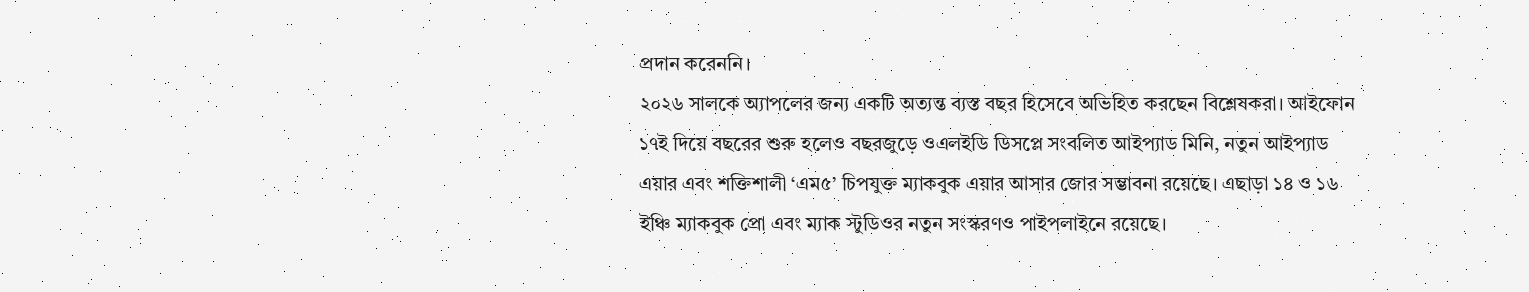প্রদান করেননি।
২০২৬ সালকে অ্যাপলের জন্য একটি অত্যন্ত ব্যস্ত বছর হিসেবে অভিহিত করছেন বিশ্লেষকরা। আইফোন ১৭ই দিয়ে বছরের শুরু হলেও বছরজুড়ে ওএলইডি ডিসপ্লে সংবলিত আইপ্যাড মিনি, নতুন আইপ্যাড এয়ার এবং শক্তিশালী ‘এম৫’ চিপযুক্ত ম্যাকবুক এয়ার আসার জোর সম্ভাবনা রয়েছে। এছাড়া ১৪ ও ১৬ ইঞ্চি ম্যাকবুক প্রো এবং ম্যাক স্টুডিওর নতুন সংস্করণও পাইপলাইনে রয়েছে।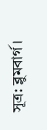সূত্র: ব্লুমবার্গ।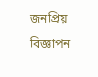জনপ্রিয়
বিজ্ঞাপন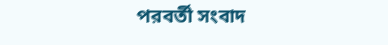পরবর্তী সংবাদ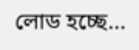লোড হচ্ছে...